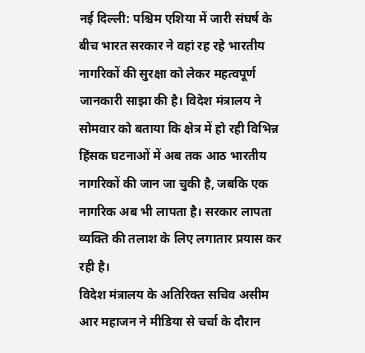नई दिल्ली: पश्चिम एशिया में जारी संघर्ष के बीच भारत सरकार ने वहां रह रहे भारतीय नागरिकों की सुरक्षा को लेकर महत्वपूर्ण जानकारी साझा की है। विदेश मंत्रालय ने सोमवार को बताया कि क्षेत्र में हो रही विभिन्न हिंसक घटनाओं में अब तक आठ भारतीय नागरिकों की जान जा चुकी है, जबकि एक नागरिक अब भी लापता है। सरकार लापता व्यक्ति की तलाश के लिए लगातार प्रयास कर रही है।
विदेश मंत्रालय के अतिरिक्त सचिव असीम आर महाजन ने मीडिया से चर्चा के दौरान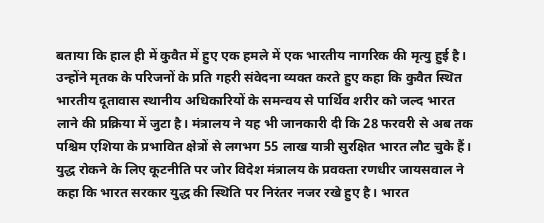बताया कि हाल ही में कुवैत में हुए एक हमले में एक भारतीय नागरिक की मृत्यु हुई है। उन्होंने मृतक के परिजनों के प्रति गहरी संवेदना व्यक्त करते हुए कहा कि कुवैत स्थित भारतीय दूतावास स्थानीय अधिकारियों के समन्वय से पार्थिव शरीर को जल्द भारत लाने की प्रक्रिया में जुटा है। मंत्रालय ने यह भी जानकारी दी कि 28 फरवरी से अब तक पश्चिम एशिया के प्रभावित क्षेत्रों से लगभग 55 लाख यात्री सुरक्षित भारत लौट चुके हैं।
युद्ध रोकने के लिए कूटनीति पर जोर विदेश मंत्रालय के प्रवक्ता रणधीर जायसवाल ने कहा कि भारत सरकार युद्ध की स्थिति पर निरंतर नजर रखे हुए है। भारत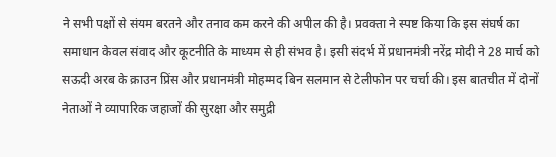ने सभी पक्षों से संयम बरतने और तनाव कम करने की अपील की है। प्रवक्ता ने स्पष्ट किया कि इस संघर्ष का समाधान केवल संवाद और कूटनीति के माध्यम से ही संभव है। इसी संदर्भ में प्रधानमंत्री नरेंद्र मोदी ने 28 मार्च को सऊदी अरब के क्राउन प्रिंस और प्रधानमंत्री मोहम्मद बिन सलमान से टेलीफोन पर चर्चा की। इस बातचीत में दोनों नेताओं ने व्यापारिक जहाजों की सुरक्षा और समुद्री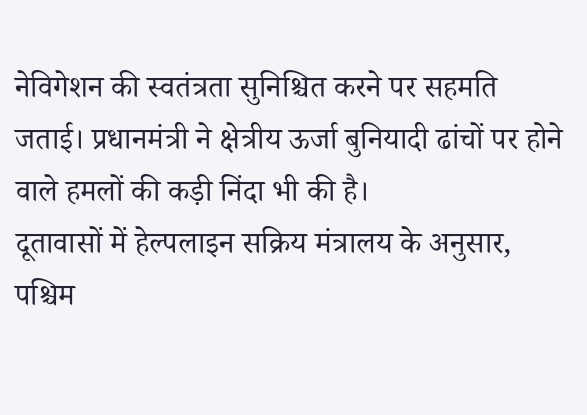नेविगेशन की स्वतंत्रता सुनिश्चित करने पर सहमति जताई। प्रधानमंत्री ने क्षेत्रीय ऊर्जा बुनियादी ढांचों पर होने वाले हमलों की कड़ी निंदा भी की है।
दूतावासों में हेल्पलाइन सक्रिय मंत्रालय के अनुसार, पश्चिम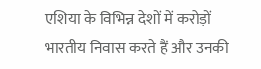एशिया के विभिन्न देशों में करोड़ों भारतीय निवास करते हैं और उनकी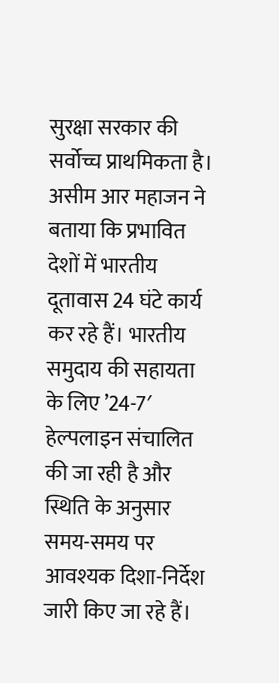सुरक्षा सरकार की सर्वोच्च प्राथमिकता है। असीम आर महाजन ने बताया कि प्रभावित देशों में भारतीय दूतावास 24 घंटे कार्य कर रहे हैं। भारतीय समुदाय की सहायता के लिए ’24-7′ हेल्पलाइन संचालित की जा रही है और स्थिति के अनुसार समय-समय पर आवश्यक दिशा-निर्देश जारी किए जा रहे हैं।